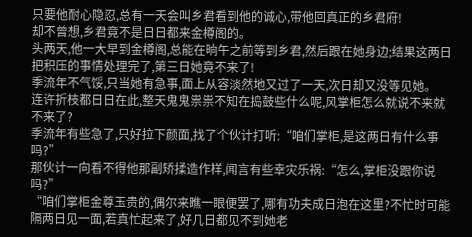只要他耐心隐忍,总有一天会叫乡君看到他的诚心,带他回真正的乡君府!
却不曾想,乡君竟不是日日都来金樽阁的。
头两天,他一大早到金樽阁,总能在晌午之前等到乡君,然后跟在她身边;结果这两日把积压的事情处理完了,第三日她竟不来了!
季流年不气馁,只当她有急事,面上从容淡然地又过了一天,次日却又没等见她。
连许折枝都日日在此,整天鬼鬼祟祟不知在捣鼓些什么呢,风掌柜怎么就说不来就不来了?
季流年有些急了,只好拉下颜面,找了个伙计打听:“咱们掌柜,是这两日有什么事吗?”
那伙计一向看不得他那副矫揉造作样,闻言有些幸灾乐祸:“怎么,掌柜没跟你说吗?”
“咱们掌柜金尊玉贵的,偶尔来瞧一眼便罢了,哪有功夫成日泡在这里?不忙时可能隔两日见一面,若真忙起来了,好几日都见不到她老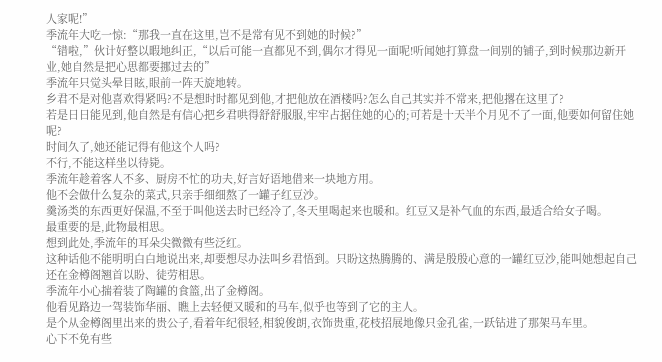人家呢!”
季流年大吃一惊:“那我一直在这里,岂不是常有见不到她的时候?”
“错啦,”伙计好整以暇地纠正,“以后可能一直都见不到,偶尔才得见一面呢!听闻她打算盘一间别的铺子,到时候那边新开业,她自然是把心思都要挪过去的”
季流年只觉头晕目眩,眼前一阵天旋地转。
乡君不是对他喜欢得紧吗?不是想时时都见到他,才把他放在酒楼吗?怎么自己其实并不常来,把他撂在这里了?
若是日日能见到,他自然是有信心把乡君哄得舒舒服服,牢牢占据住她的心的;可若是十天半个月见不了一面,他要如何留住她呢?
时间久了,她还能记得有他这个人吗?
不行,不能这样坐以待毙。
季流年趁着客人不多、厨房不忙的功夫,好言好语地借来一块地方用。
他不会做什么复杂的菜式,只亲手细细熬了一罐子红豆沙。
羹汤类的东西更好保温,不至于叫他送去时已经冷了,冬天里喝起来也暖和。红豆又是补气血的东西,最适合给女子喝。
最重要的是,此物最相思。
想到此处,季流年的耳朵尖微微有些泛红。
这种话他不能明明白白地说出来,却要想尽办法叫乡君悟到。只盼这热腾腾的、满是殷殷心意的一罐红豆沙,能叫她想起自己还在金樽阁翘首以盼、徒劳相思。
季流年小心揣着装了陶罐的食篮,出了金樽阁。
他看见路边一驾装饰华丽、瞧上去轻便又暖和的马车,似乎也等到了它的主人。
是个从金樽阁里出来的贵公子,看着年纪很轻,相貌俊朗,衣饰贵重,花枝招展地像只金孔雀,一跃钻进了那架马车里。
心下不免有些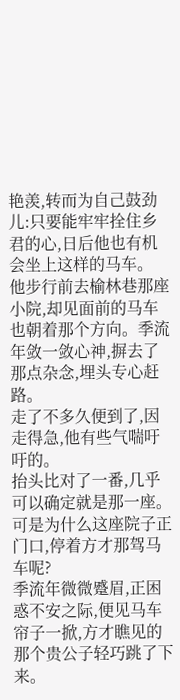艳羡,转而为自己鼓劲儿:只要能牢牢拴住乡君的心,日后他也有机会坐上这样的马车。
他步行前去榆林巷那座小院,却见面前的马车也朝着那个方向。季流年敛一敛心神,摒去了那点杂念,埋头专心赶路。
走了不多久便到了,因走得急,他有些气喘吁吁的。
抬头比对了一番,几乎可以确定就是那一座。
可是为什么这座院子正门口,停着方才那驾马车呢?
季流年微微蹙眉,正困惑不安之际,便见马车帘子一掀,方才瞧见的那个贵公子轻巧跳了下来。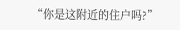“你是这附近的住户吗?”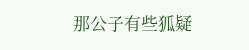那公子有些狐疑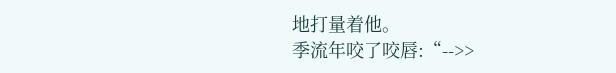地打量着他。
季流年咬了咬唇:“-->>